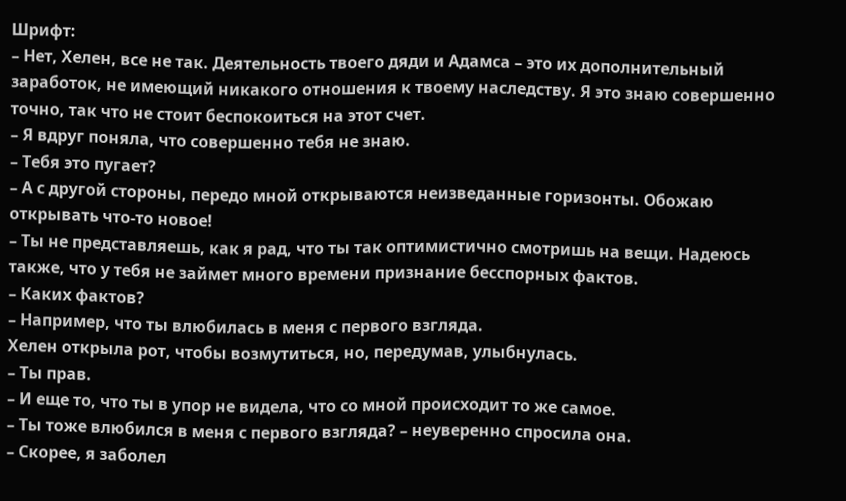Шрифт:
– Нет, Хелен, все не так. Деятельность твоего дяди и Адамса – это их дополнительный заработок, не имеющий никакого отношения к твоему наследству. Я это знаю совершенно точно, так что не стоит беспокоиться на этот счет.
– Я вдруг поняла, что совершенно тебя не знаю.
– Тебя это пугает?
– А с другой стороны, передо мной открываются неизведанные горизонты. Обожаю открывать что-то новое!
– Ты не представляешь, как я рад, что ты так оптимистично смотришь на вещи. Надеюсь также, что у тебя не займет много времени признание бесспорных фактов.
– Каких фактов?
– Например, что ты влюбилась в меня с первого взгляда.
Хелен открыла рот, чтобы возмутиться, но, передумав, улыбнулась.
– Ты прав.
– И еще то, что ты в упор не видела, что со мной происходит то же самое.
– Ты тоже влюбился в меня с первого взгляда? – неуверенно спросила она.
– Скорее, я заболел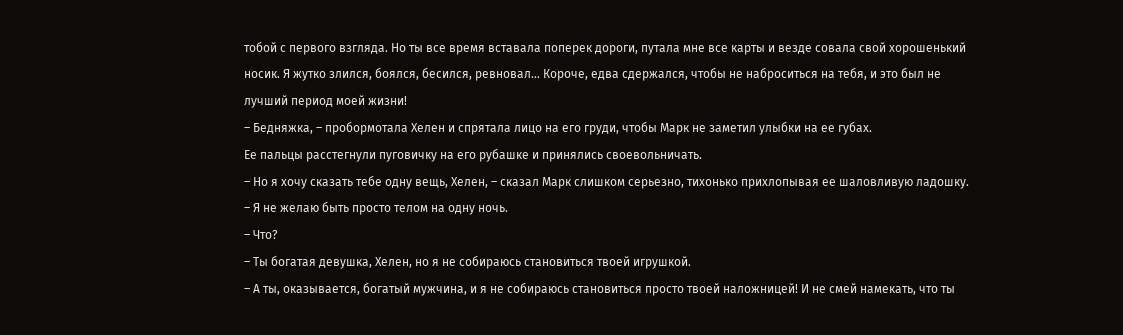тобой с первого взгляда. Но ты все время вставала поперек дороги, путала мне все карты и везде совала свой хорошенький носик. Я жутко злился, боялся, бесился, ревновал... Короче, едва сдержался, чтобы не наброситься на тебя, и это был не лучший период моей жизни!
– Бедняжка, – пробормотала Хелен и спрятала лицо на его груди, чтобы Марк не заметил улыбки на ее губах.
Ее пальцы расстегнули пуговичку на его рубашке и принялись своевольничать.
– Но я хочу сказать тебе одну вещь, Хелен, – сказал Марк слишком серьезно, тихонько прихлопывая ее шаловливую ладошку. – Я не желаю быть просто телом на одну ночь.
– Что?
– Ты богатая девушка, Хелен, но я не собираюсь становиться твоей игрушкой.
– А ты, оказывается, богатый мужчина, и я не собираюсь становиться просто твоей наложницей! И не смей намекать, что ты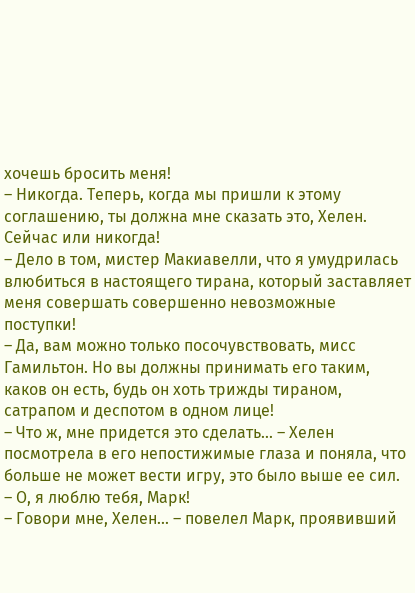хочешь бросить меня!
– Никогда. Теперь, когда мы пришли к этому соглашению, ты должна мне сказать это, Хелен.
Сейчас или никогда!
– Дело в том, мистер Макиавелли, что я умудрилась влюбиться в настоящего тирана, который заставляет меня совершать совершенно невозможные поступки!
– Да, вам можно только посочувствовать, мисс Гамильтон. Но вы должны принимать его таким, каков он есть, будь он хоть трижды тираном, сатрапом и деспотом в одном лице!
– Что ж, мне придется это сделать... – Хелен посмотрела в его непостижимые глаза и поняла, что больше не может вести игру, это было выше ее сил. – О, я люблю тебя, Марк!
– Говори мне, Хелен... – повелел Марк, проявивший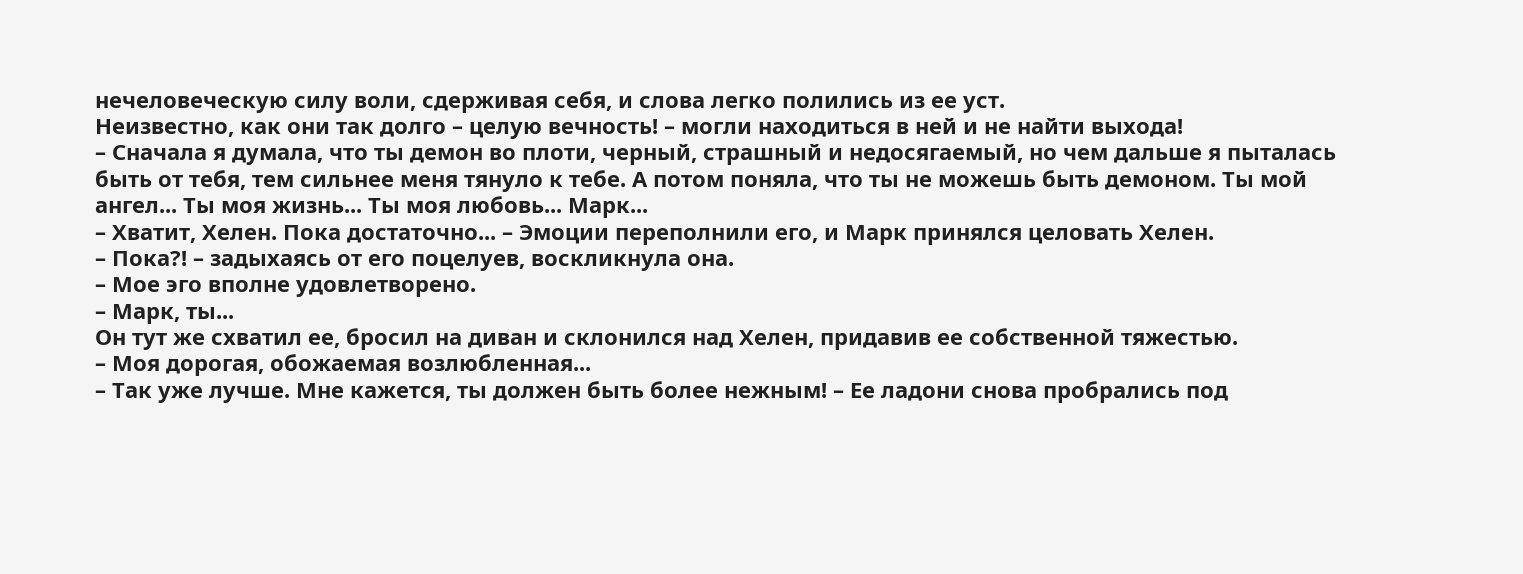нечеловеческую силу воли, сдерживая себя, и слова легко полились из ее уст.
Неизвестно, как они так долго – целую вечность! – могли находиться в ней и не найти выхода!
– Сначала я думала, что ты демон во плоти, черный, страшный и недосягаемый, но чем дальше я пыталась быть от тебя, тем сильнее меня тянуло к тебе. А потом поняла, что ты не можешь быть демоном. Ты мой ангел... Ты моя жизнь... Ты моя любовь... Марк...
– Хватит, Хелен. Пока достаточно... – Эмоции переполнили его, и Марк принялся целовать Хелен.
– Пока?! – задыхаясь от его поцелуев, воскликнула она.
– Мое эго вполне удовлетворено.
– Марк, ты...
Он тут же схватил ее, бросил на диван и склонился над Хелен, придавив ее собственной тяжестью.
– Моя дорогая, обожаемая возлюбленная...
– Так уже лучше. Мне кажется, ты должен быть более нежным! – Ее ладони снова пробрались под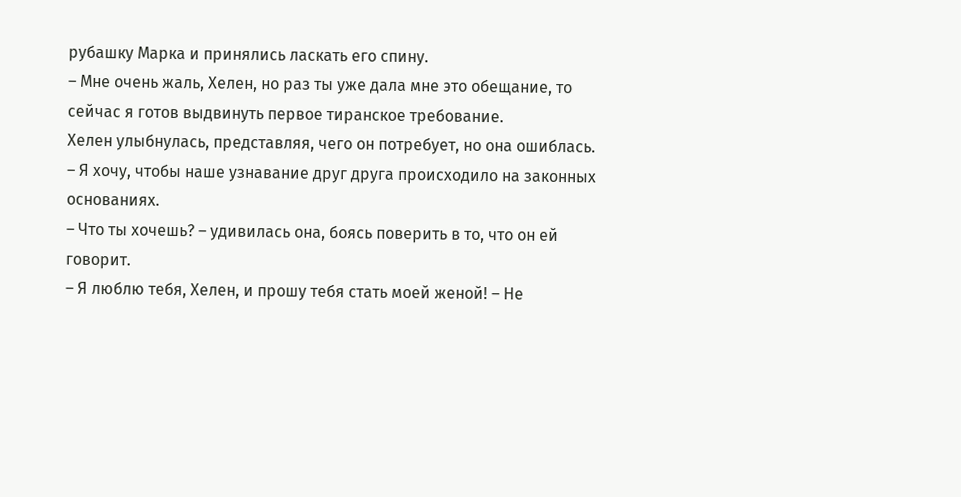рубашку Марка и принялись ласкать его спину.
– Мне очень жаль, Хелен, но раз ты уже дала мне это обещание, то сейчас я готов выдвинуть первое тиранское требование.
Хелен улыбнулась, представляя, чего он потребует, но она ошиблась.
– Я хочу, чтобы наше узнавание друг друга происходило на законных основаниях.
– Что ты хочешь? – удивилась она, боясь поверить в то, что он ей говорит.
– Я люблю тебя, Хелен, и прошу тебя стать моей женой! – Не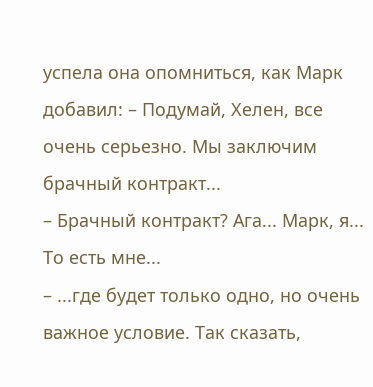успела она опомниться, как Марк добавил: – Подумай, Хелен, все очень серьезно. Мы заключим брачный контракт...
– Брачный контракт? Ага... Марк, я... То есть мне...
– ...где будет только одно, но очень важное условие. Так сказать,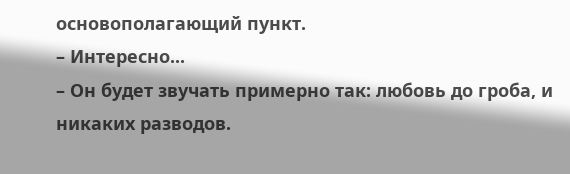основополагающий пункт.
– Интересно...
– Он будет звучать примерно так: любовь до гроба, и никаких разводов.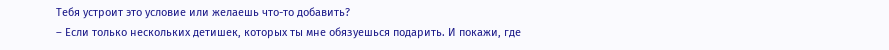Тебя устроит это условие или желаешь что-то добавить?
– Если только нескольких детишек, которых ты мне обязуешься подарить. И покажи, где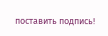поставить подпись!